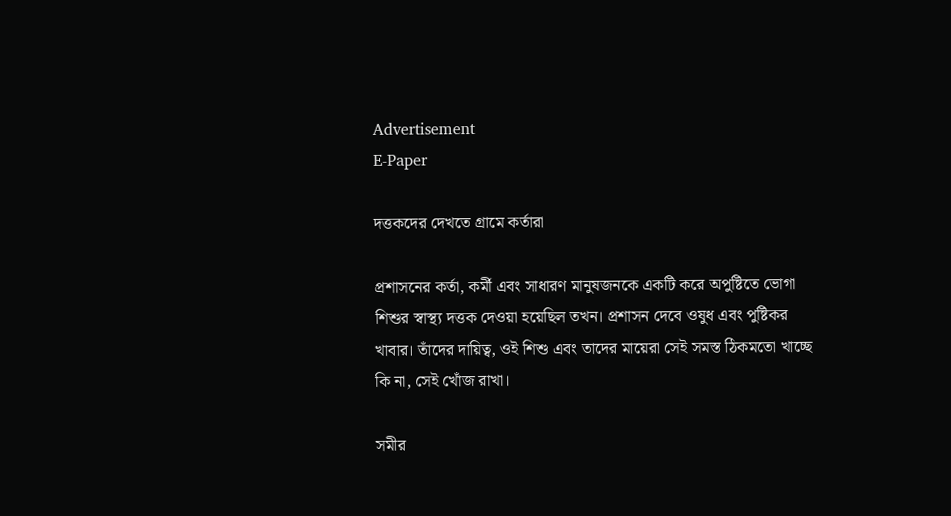Advertisement
E-Paper

দত্তকদের দেখতে গ্রামে কর্তারা

প্রশাসনের কর্তা, কর্মী এবং সাধারণ মানুষজনকে একটি করে অপুষ্টিতে ভোগা শিশুর স্বাস্থ্য দত্তক দেওয়া হয়েছিল তখন। প্রশাসন দেবে ওষুধ এবং পুষ্টিকর খাবার। তাঁদের দায়িত্ব, ওই শিশু এবং তাদের মায়েরা সেই সমস্ত ঠিকমতো খাচ্ছে কি না, সেই খোঁজ রাখা।

সমীর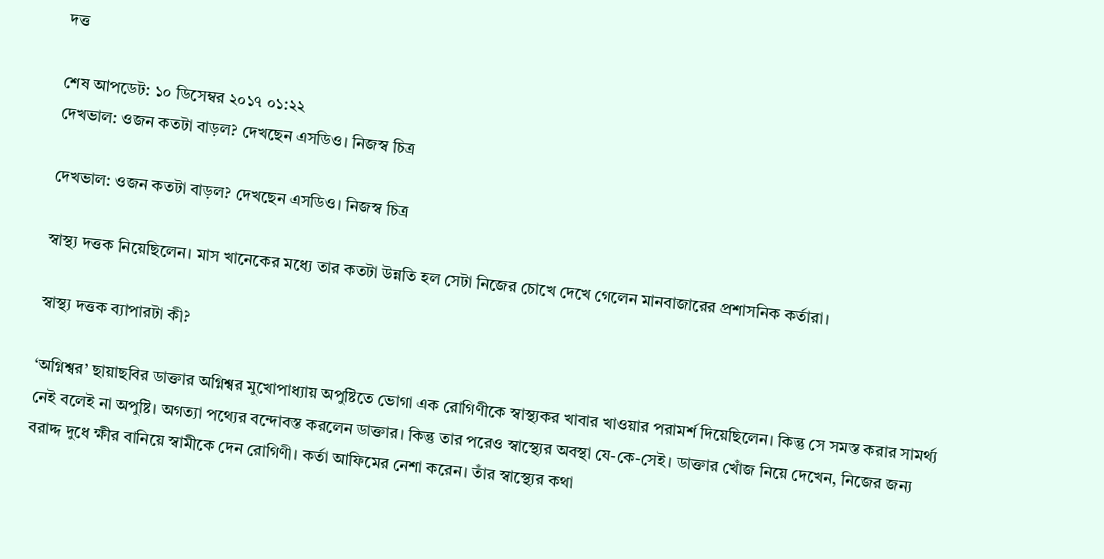দত্ত

শেষ আপডেট: ১০ ডিসেম্বর ২০১৭ ০১:২২
দেখভাল: ওজন কতটা বাড়ল? দেখছেন এসডিও। নিজস্ব চিত্র

দেখভাল: ওজন কতটা বাড়ল? দেখছেন এসডিও। নিজস্ব চিত্র

স্বাস্থ্য দত্তক নিয়েছিলেন। মাস খানেকের মধ্যে তার কতটা উন্নতি হল সেটা নিজের চোখে দেখে গেলেন মানবাজারের প্রশাসনিক কর্তারা।

স্বাস্থ্য দত্তক ব্যাপারটা কী?

‘অগ্নিশ্বর’ ছায়াছবির ডাক্তার অগ্নিশ্বর মুখোপাধ্যায় অপুষ্টিতে ভোগা এক রোগিণীকে স্বাস্থ্যকর খাবার খাওয়ার পরামর্শ দিয়েছিলেন। কিন্তু সে সমস্ত করার সামর্থ্য নেই বলেই না অপুষ্টি। অগত্যা পথ্যের বন্দোবস্ত করলেন ডাক্তার। কিন্তু তার পরেও স্বাস্থ্যের অবস্থা যে-কে-সেই। ডাক্তার খোঁজ নিয়ে দেখেন, নিজের জন্য বরাদ্দ দুধে ক্ষীর বানিয়ে স্বামীকে দেন রোগিণী। কর্তা আফিমের নেশা করেন। তাঁর স্বাস্থ্যের কথা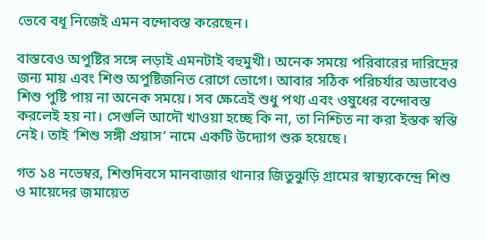ভেবে বধূ নিজেই এমন বন্দোবস্ত করেছেন।

বাস্তবেও অপুষ্টির সঙ্গে লড়াই এমনটাই বহুমুখী। অনেক সময়ে পরিবারের দারিদ্রের জন্য মায় এবং শিশু অপুষ্টিজনিত রোগে ভোগে। আবার সঠিক পরিচর্যার অভাবেও শিশু পুষ্টি পায় না অনেক সময়ে। সব ক্ষেত্রেই শুধু পথ্য এবং ওষুধের বন্দোবস্ত করলেই হয় না। সেগুলি আদৌ খাওয়া হচ্ছে কি না, তা নিশ্চিত না করা ইস্তক স্বস্তি নেই। তাই ‘শিশু সঙ্গী প্রয়াস’ নামে একটি উদ্যোগ শুরু হয়েছে।

গত ১৪ নভেম্বর, শিশুদিবসে মানবাজার থানার জিতুঝুড়ি গ্রামের স্বাস্থ্যকেন্দ্রে শিশু ও মায়েদের জমায়েত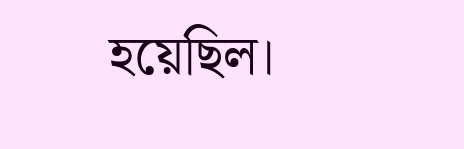হয়েছিল।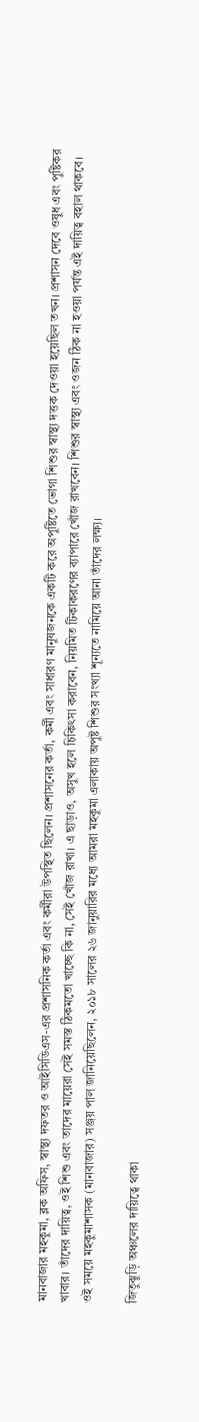মানবাজার মহকুমা, ব্লক অফিস, স্বাস্থ্য দফতর ও আইসিডিএস-এর প্রশাসনিক কর্তা এবং কর্মীরা উপস্থিত ছিলেন। প্রশাসনের কর্তা, কর্মী এবং সাধারণ মানুষজনকে একটি করে অপুষ্টিতে ভোগা শিশুর স্বাস্থ্য দত্তক দেওয়া হয়েছিল তখন। প্রশাসন দেবে ওষুধ এবং পুষ্টিকর খাবার। তাঁদের দায়িত্ব, ওই শিশু এবং তাদের মায়েরা সেই সমস্ত ঠিকমতো খাচ্ছে কি না, সেই খোঁজ রাখা। এ ছাড়াও, অসুখ হলে চিকিৎসা করাবেন, নিয়মিত টিকাকরণের ব্যাপারে খোঁজ রাখবেন। শিশুর স্বাস্থ্য এবং ওজন ঠিক না হওয়া পর্যন্ত এই দায়িত্ব বহাল থাকবে। ওই সময়ে মহকুমাশাসক (মানবাজার) সঞ্জয় পাল জানিয়েছিলেন, ২০১৮ সালের ২৬ জানুয়ারির মধ্যে আমরা মহকুমা এলাকায় অপুষ্ট শিশুর সংখ্যা শূন্যতে নামিয়ে আনা তাঁদের লক্ষ্য।

জিতুঝুড়ি অঞ্চলের দায়িত্বে থাকা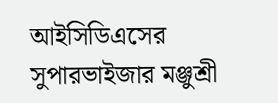আইসিডিএসের সুপারভাইজার মঞ্জুশ্রী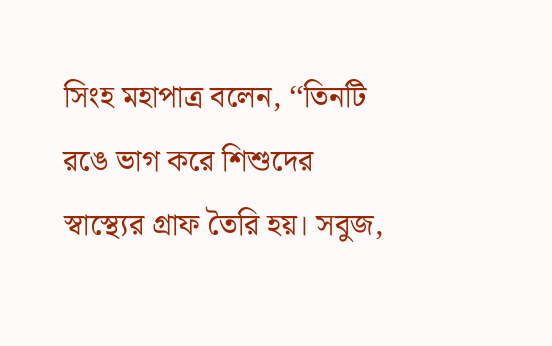সিংহ মহাপাত্র বলেন, ‘‘তিনটি রঙে ভাগ করে শিশুদের স্বাস্থ্যের গ্রাফ তৈরি হয়। সবুজ,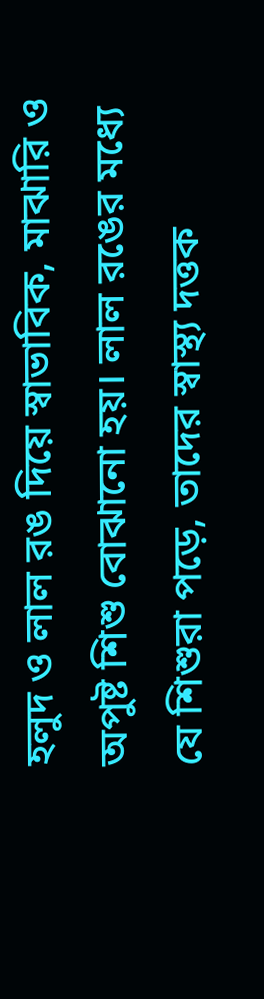হলুদ ও লাল রঙ দিয়ে স্বাভাবিক, মাঝারি ও অপুষ্ট শিশু বোঝানো হয়। লাল রঙের মধ্যে যে শিশুরা পড়ে, তাদের স্বাস্থ্য দত্তক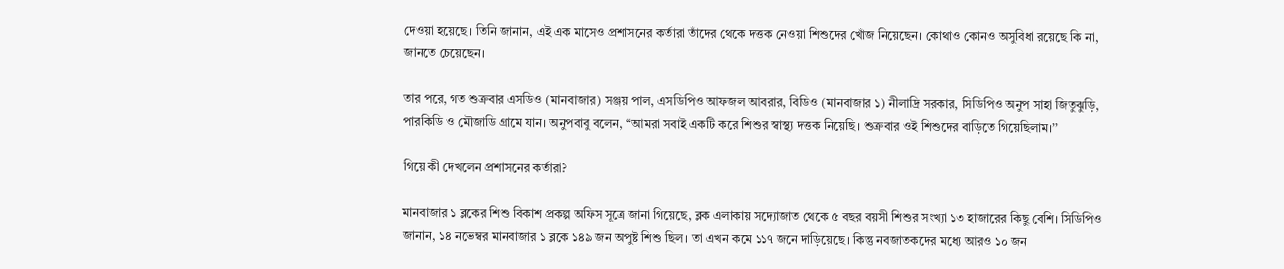দেওয়া হয়েছে। তিনি জানান, এই এক মাসেও প্রশাসনের কর্তারা তাঁদের থেকে দত্তক নেওয়া শিশুদের খোঁজ নিয়েছেন। কোথাও কোনও অসুবিধা রয়েছে কি না, জানতে চেয়েছেন।

তার পরে, গত শুক্রবার এসডিও (মানবাজার) সঞ্জয় পাল, এসডিপিও আফজল আবরার, বিডিও (মানবাজার ১) নীলাদ্রি সরকার, সিডিপিও অনুপ সাহা জিতুঝুড়ি, পারকিডি ও মৌজাডি গ্রামে যান। অনুপবাবু বলেন, ‘‘আমরা সবাই একটি করে শিশুর স্বাস্থ্য দত্তক নিয়েছি। শুক্রবার ওই শিশুদের বাড়িতে গিয়েছিলাম।’’

গিয়ে কী দেখলেন প্রশাসনের কর্তারা?

মানবাজার ১ ব্লকের শিশু বিকাশ প্রকল্প অফিস সূত্রে জানা গিয়েছে, ব্লক এলাকায় সদ্যোজাত থেকে ৫ বছর বয়সী শিশুর সংখ্যা ১৩ হাজারের কিছু বেশি। সিডিপিও জানান, ১৪ নভেম্বর মানবাজার ১ ব্লকে ১৪৯ জন অপুষ্ট শিশু ছিল। তা এখন কমে ১১৭ জনে দাড়িয়েছে। কিন্তু নবজাতকদের মধ্যে আরও ১০ জন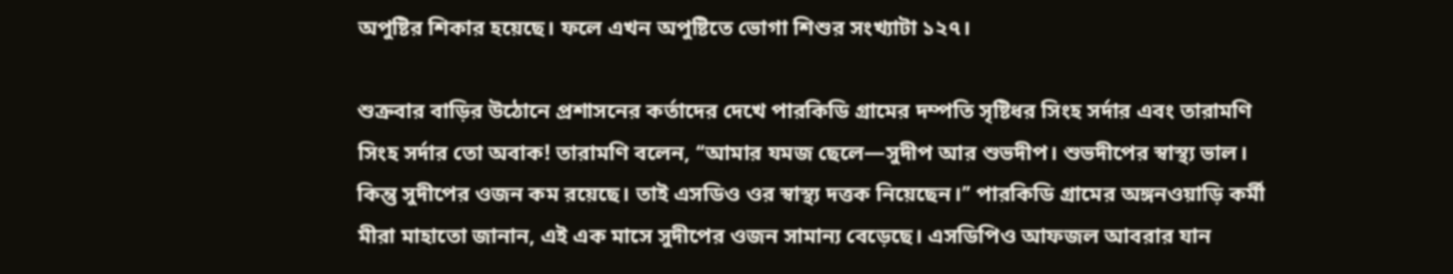অপুষ্টির শিকার হয়েছে। ফলে এখন অপুষ্টিতে ভোগা শিশুর সংখ্যাটা ১২৭।

শুক্রবার বাড়ির উঠোনে প্রশাসনের কর্তাদের দেখে পারকিডি গ্রামের দম্পতি সৃষ্টিধর সিংহ সর্দার এবং তারামণি সিংহ সর্দার তো অবাক! তারামণি বলেন, ‘‘আমার যমজ ছেলে—সুদীপ আর শুভদীপ। শুভদীপের স্বাস্থ্য ভাল। কিন্তু সুদীপের ওজন কম রয়েছে। তাই এসডিও ওর স্বাস্থ্য দত্তক নিয়েছেন।’’ পারকিডি গ্রামের অঙ্গনওয়াড়ি কর্মী মীরা মাহাতো জানান, এই এক মাসে সুদীপের ওজন সামান্য বেড়েছে। এসডিপিও আফজল আবরার যান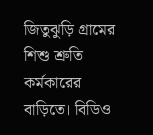জিতুঝুড়ি গ্রামের শিশু শ্রুতি কর্মকারের বাড়িতে। বিডিও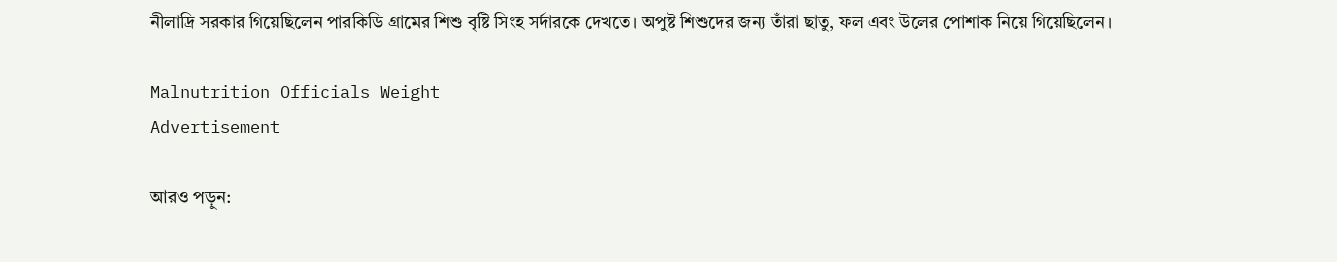নীলাদ্রি সরকার গিয়েছিলেন পারকিডি গ্রামের শিশু বৃষ্টি সিংহ সর্দারকে দেখতে। অপুষ্ট শিশুদের জন্য তাঁরা ছাতু, ফল এবং উলের পোশাক নিয়ে গিয়েছিলেন।

Malnutrition Officials Weight
Advertisement

আরও পড়ুন: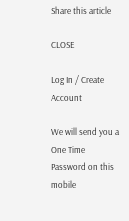Share this article

CLOSE

Log In / Create Account

We will send you a One Time Password on this mobile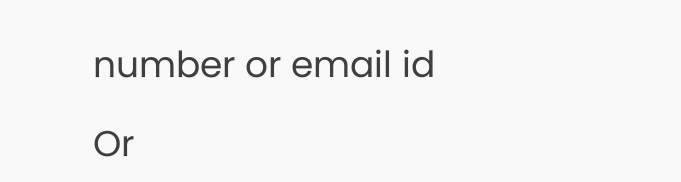number or email id

Or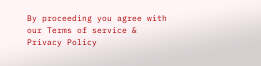By proceeding you agree with our Terms of service & Privacy Policy